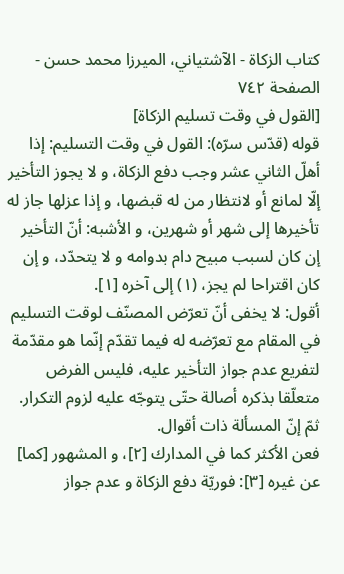كتاب الزكاة - الآشتياني، الميرزا محمد حسن - الصفحة ٧٤٢
[القول في وقت تسليم الزكاة]
قوله (قدّس سرّه): القول في وقت التسليم: إذا أهلّ الثاني عشر وجب دفع الزكاة، و لا يجوز التأخير إلّا لمانع أو لانتظار من له قبضها، و إذا عزلها جاز له تأخيرها إلى شهر أو شهرين، و الأشبه: أنّ التأخير إن كان لسبب مبيح دام بدوامه و لا يتحدّد، و إن كان اقتراحا لم يجز، (١) إلى آخره [١].
أقول: لا يخفى أنّ تعرّض المصنّف لوقت التسليم في المقام مع تعرّضه له فيما تقدّم إنّما هو مقدّمة لتفريع عدم جواز التأخير عليه، فليس الفرض متعلّقا بذكره أصالة حتّى يتوجّه عليه لزوم التكرار.
ثمّ إنّ المسألة ذات أقوال.
فعن الأكثر كما في المدارك [٢]، و المشهور [كما] عن غيره [٣]: فوريّة دفع الزكاة و عدم جواز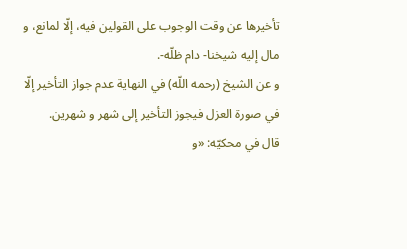تأخيرها عن وقت الوجوب على القولين فيه، إلّا لمانع، و مال إليه شيخنا- دام ظلّه-.
و عن الشيخ (رحمه اللّه) في النهاية عدم جواز التأخير إلّا في صورة العزل فيجوز التأخير إلى شهر و شهرين.
قال في محكيّه: «و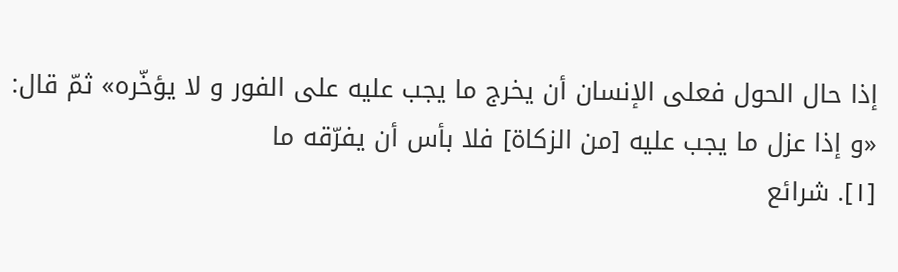إذا حال الحول فعلى الإنسان أن يخرج ما يجب عليه على الفور و لا يؤخّره» ثمّ قال: «و إذا عزل ما يجب عليه [من الزكاة] فلا بأس أن يفرّقه ما
[١]. شرائع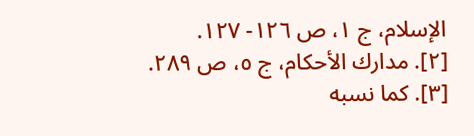الإسلام، ج ١، ص ١٢٦- ١٢٧.
[٢]. مدارك الأحكام، ج ٥، ص ٢٨٩.
[٣]. كما نسبه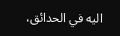اليه في الحدائق،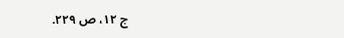ج ١٢، ص ٢٢٩.